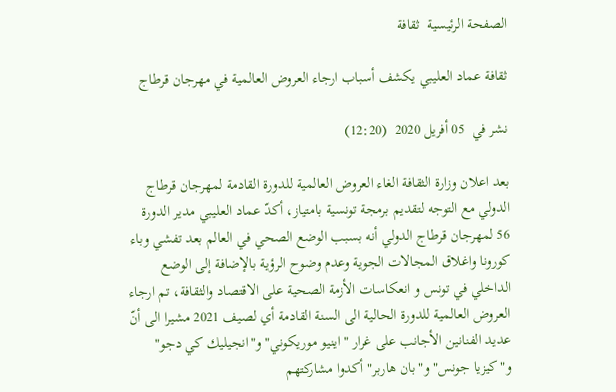الصفحة الرئيسية  ثقافة

ثقافة عماد العليبي يكشف أسباب ارجاء العروض العالمية في مهرجان قرطاج

نشر في  05 أفريل 2020  (12:20)

بعد اعلان وزارة الثقافة الغاء العروض العالمية للدورة القادمة لمهرجان قرطاج الدولي مع التوجه لتقديم برمجة تونسية بامتياز، أكدّ عماد العليبي مدير الدورة 56 لمهرجان قرطاج الدولي أنه بسبب الوضع الصحي في العالم بعد تفشي وباء كورونا واغلاق المجالات الجوية وعدم وضوح الرؤية بالإضافة إلى الوضع الداخلي في تونس و انعكاسات الأزمة الصحية على الاقتصاد والثقافة، تم ارجاء العروض العالمية للدورة الحالية الى السنة القادمة أي لصيف 2021 مشيرا الى أنّ عديد الفنانين الأجانب على غرار "اينيو موريكوني" و"انجيليك كي دجو" و"كيزيا جونس" و"بان هاربر" أكدوا مشاركتهم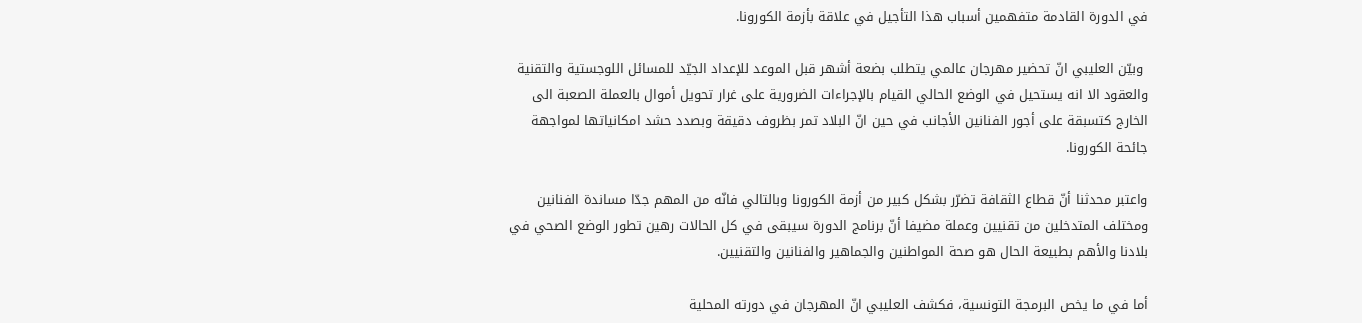في الدورة القادمة متفهمين أسباب هذا التأجيل في علاقة بأزمة الكورونا.

 وبيّن العليبي انّ تحضير مهرجان عالمي يتطلب بضعة أشهر قبل الموعد للإعداد الجيّد للمسائل اللوجستية والتقنية والعقود الا انه يستحيل في الوضع الحالي القيام بالإجراءات الضرورية على غرار تحويل أموال بالعملة الصعبة الى الخارج كتسبقة على أجور الفنانين الأجانب في حين انّ البلاد تمر بظروف دقيقة وبصدد حشد امكانياتها لمواجهة جائحة الكورونا.

واعتبر محدثنا أنّ قطاع الثقافة تضرّر بشكل كبير من أزمة الكورونا وبالتالي فانّه من المهم جدّا مساندة الفنانين ومختلف المتدخلين من تقنيين وعملة مضيفا أنّ برنامج الدورة سيبقى في كل الحالات رهين تطور الوضع الصحي في بلادنا والأهم بطبيعة الحال هو صحة المواطنين والجماهير والفنانين والتقنيين.

أما في ما يخص البرمجة التونسية، فكشف العليبي انّ المهرجان في دورته المحلية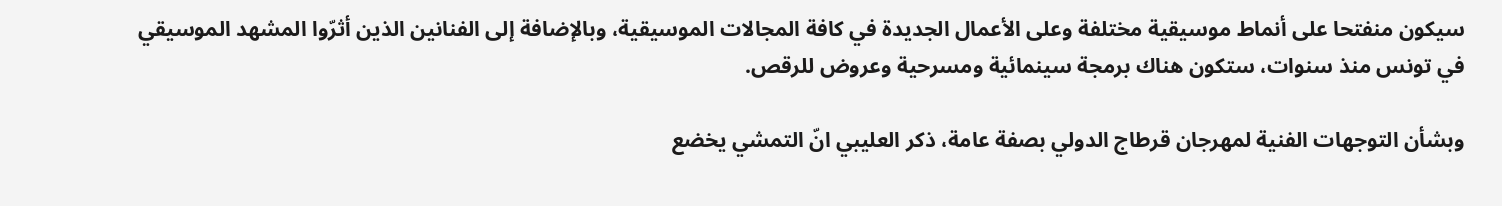سيكون منفتحا على أنماط موسيقية مختلفة وعلى الأعمال الجديدة في كافة المجالات الموسيقية، وبالإضافة إلى الفنانين الذين أثرّوا المشهد الموسيقي في تونس منذ سنوات، ستكون هناك برمجة سينمائية ومسرحية وعروض للرقص.

وبشأن التوجهات الفنية لمهرجان قرطاج الدولي بصفة عامة، ذكر العليبي انّ التمشي يخضع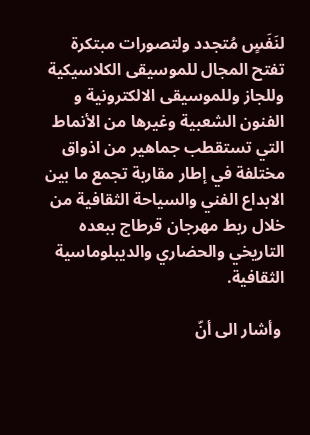لنَفَسٍ مُتجدد ولتصورات مبتكرة تفتح المجال للموسيقى الكلاسيكية وللجاز وللموسيقى الالكترونية و الفنون الشعبية وغيرها من الأنماط التي تستقطب جماهير من اذواق مختلفة في إطار مقاربة تجمع ما بين الابداع الفني والسياحة الثقافية من خلال ربط مهرجان قرطاج ببعده التاريخي والحضاري والديبلوماسية الثقافية.

 وأشار الى أنّ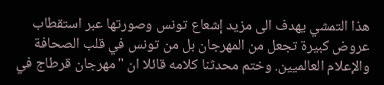هذا التمشي يهدف الى مزيد إشعاع تونس وصورتها عبر استقطاب عروض كبيرة تجعل من المهرجان بل من تونس في قلب الصحافة والإعلام العالميين. وختم محدثنا كلامه قائلا ان "مهرجان قرطاج في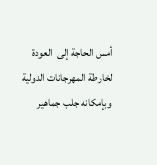أمس الحاجة إلى  العودة لخارطة المهرجانات الدولية وبإمكانه جلب جماهير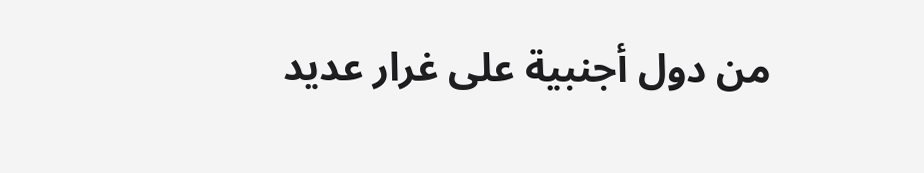من دول أجنبية على غرار عديد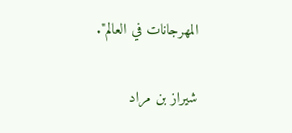المهرجانات في العالم".

شيراز بن مراد